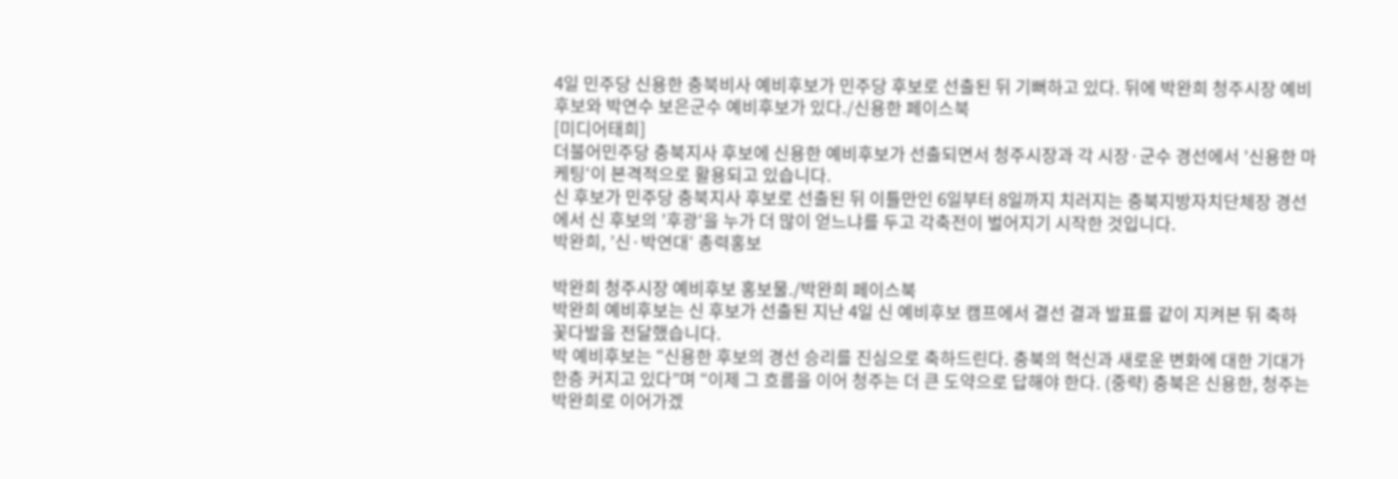4일 민주당 신용한 충북비사 예비후보가 민주당 후보로 선출된 뒤 기뻐하고 있다. 뒤에 박완희 청주시장 예비후보와 박연수 보은군수 예비후보가 있다./신용한 페이스북
[미디어태희]
더불어민주당 충북지사 후보에 신용한 예비후보가 선출되면서 청주시장과 각 시장·군수 경선에서 ’신용한 마케팅‘이 본격적으로 활용되고 있습니다.
신 후보가 민주당 충북지사 후보로 선출된 뒤 이틀만인 6일부터 8일까지 치러지는 충북지방자치단체장 경선에서 신 후보의 ’후광‘을 누가 더 많이 얻느냐를 두고 각축전이 벌어지기 시작한 것입니다.
박완희, ’신·박연대‘ 총력홍보

박완희 청주시장 예비후보 홍보물./박완희 페이스북
박완희 예비후보는 신 후보가 선출된 지난 4일 신 예비후보 캠프에서 결선 결과 발표를 같이 지켜본 뒤 축하 꽃다발을 전달했습니다.
박 예비후보는 “신용한 후보의 경선 승리를 진심으로 축하드린다. 충북의 혁신과 새로운 변화에 대한 기대가 한층 커지고 있다”며 “이제 그 흐름을 이어 청주는 더 큰 도약으로 답해야 한다. (중략) 충북은 신용한, 청주는 박완희로 이어가겠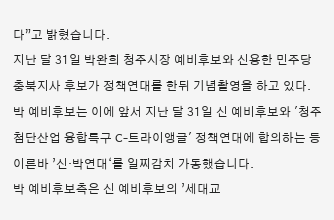다”고 밝혔습니다.
지난 달 31일 박완희 청주시장 예비후보와 신용한 민주당 충북지사 후보가 정책연대를 한뒤 기념촬영을 하고 있다.
박 예비후보는 이에 앞서 지난 달 31일 신 예비후보와 '청주 첨단산업 융합특구 C-트라이앵글' 정책연대에 합의하는 등 이른바 ’신·박연대‘를 일찌감치 가동했습니다.
박 예비후보측은 신 예비후보의 ’세대교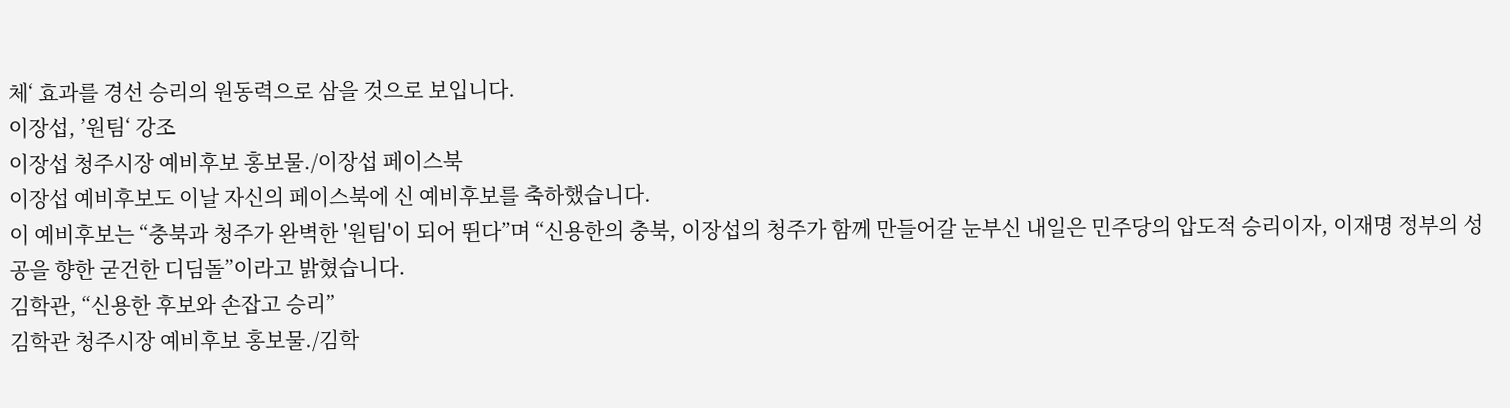체‘ 효과를 경선 승리의 원동력으로 삼을 것으로 보입니다.
이장섭, ’원팀‘ 강조
이장섭 청주시장 예비후보 홍보물./이장섭 페이스북
이장섭 예비후보도 이날 자신의 페이스북에 신 예비후보를 축하했습니다.
이 예비후보는 “충북과 청주가 완벽한 '원팀'이 되어 뛴다”며 “신용한의 충북, 이장섭의 청주가 함께 만들어갈 눈부신 내일은 민주당의 압도적 승리이자, 이재명 정부의 성공을 향한 굳건한 디딤돌”이라고 밝혔습니다.
김학관, “신용한 후보와 손잡고 승리”
김학관 청주시장 예비후보 홍보물./김학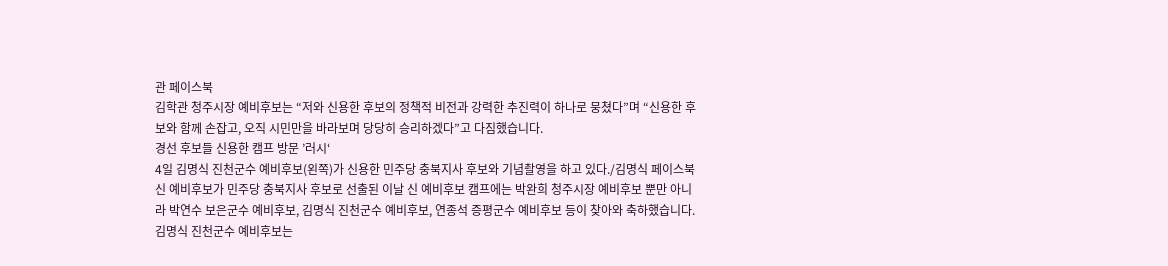관 페이스북
김학관 청주시장 예비후보는 “저와 신용한 후보의 정책적 비전과 강력한 추진력이 하나로 뭉쳤다”며 “신용한 후보와 함께 손잡고, 오직 시민만을 바라보며 당당히 승리하겠다”고 다짐했습니다.
경선 후보들 신용한 캠프 방문 ’러시‘
4일 김명식 진천군수 예비후보(왼쪽)가 신용한 민주당 충북지사 후보와 기념촬영을 하고 있다./김명식 페이스북
신 예비후보가 민주당 충북지사 후보로 선출된 이날 신 예비후보 캠프에는 박완희 청주시장 예비후보 뿐만 아니라 박연수 보은군수 예비후보, 김명식 진천군수 예비후보, 연종석 증평군수 예비후보 등이 찾아와 축하했습니다.
김명식 진천군수 예비후보는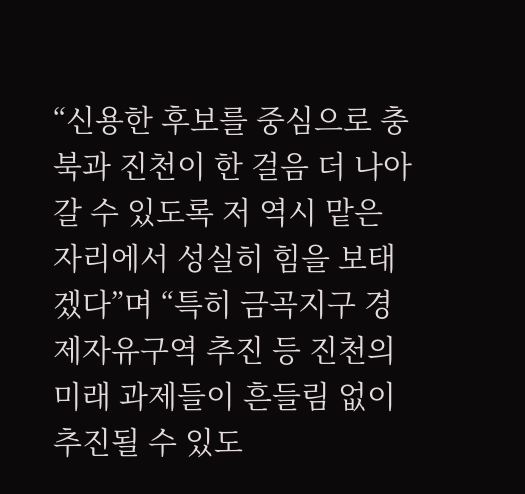“신용한 후보를 중심으로 충북과 진천이 한 걸음 더 나아갈 수 있도록 저 역시 맡은 자리에서 성실히 힘을 보태겠다”며 “특히 금곡지구 경제자유구역 추진 등 진천의 미래 과제들이 흔들림 없이 추진될 수 있도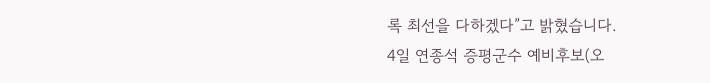록 최선을 다하겠다”고 밝혔습니다.
4일 연종석 증평군수 예비후보(오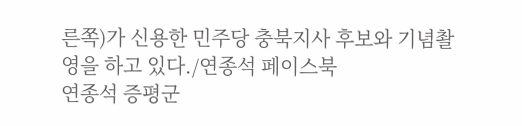른쪽)가 신용한 민주당 충북지사 후보와 기념촬영을 하고 있다./연종석 페이스북
연종석 증평군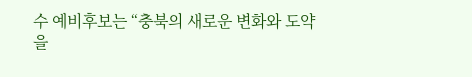수 예비후보는 “충북의 새로운 변화와 도약을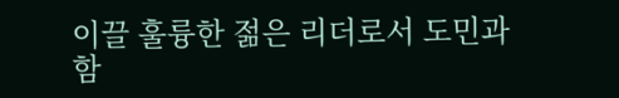이끌 훌륭한 젊은 리더로서 도민과 함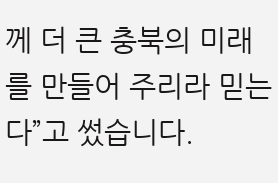께 더 큰 충북의 미래를 만들어 주리라 믿는다”고 썼습니다.